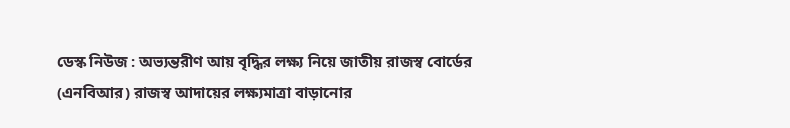ডেস্ক নিউজ : অভ্যন্তরীণ আয় বৃদ্ধির লক্ষ্য নিয়ে জাতীয় রাজস্ব বোর্ডের (এনবিআর) রাজস্ব আদায়ের লক্ষ্যমাত্রা বাড়ানোর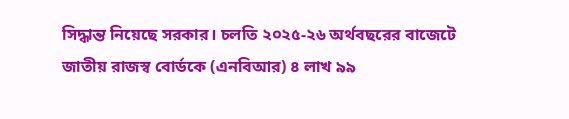সিদ্ধান্ত নিয়েছে সরকার। চলতি ২০২৫-২৬ অর্থবছরের বাজেটে জাতীয় রাজস্ব বোর্ডকে (এনবিআর) ৪ লাখ ৯৯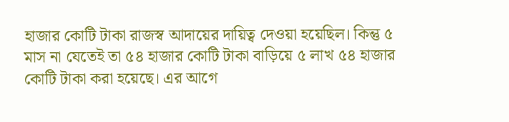হাজার কোটি টাকা রাজস্ব আদায়ের দায়িত্ব দেওয়া হয়েছিল। কিন্তু ৫ মাস না যেতেই তা ৫৪ হাজার কোটি টাকা বাড়িয়ে ৫ লাখ ৫৪ হাজার কোটি টাকা করা হয়েছে। এর আগে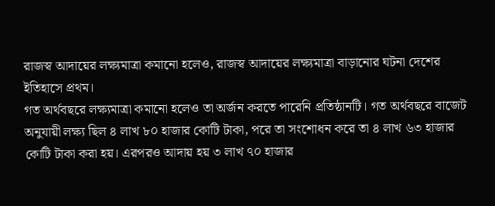রাজস্ব আদায়ের লক্ষ্যমাত্রা কমানো হলেও, রাজস্ব আদায়ের লক্ষ্যমাত্রা বাড়ানোর ঘটনা দেশের ইতিহাসে প্রথম।
গত অর্থবছরে লক্ষ্যমাত্রা কমানো হলেও তা অর্জন করতে পারেনি প্রতিষ্ঠানটি। গত অর্থবছরে বাজেট অনুযায়ী লক্ষ্য ছিল ৪ লাখ ৮০ হাজার কোটি টাকা, পরে তা সংশোধন করে তা ৪ লাখ ৬৩ হাজার কোটি টাকা করা হয়। এরপরও আদায় হয় ৩ লাখ ৭০ হাজার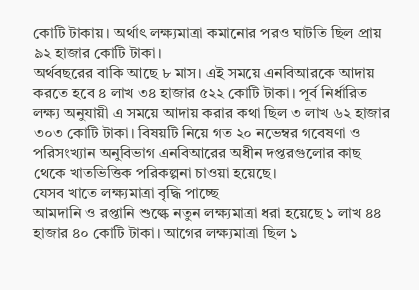কোটি টাকায়। অর্থাৎ লক্ষ্যমাত্রা কমানোর পরও ঘাটতি ছিল প্রায় ৯২ হাজার কোটি টাকা।
অর্থবছরের বাকি আছে ৮ মাস। এই সময়ে এনবিআরকে আদায় করতে হবে ৪ লাখ ৩৪ হাজার ৫২২ কোটি টাকা। পূর্ব নির্ধারিত লক্ষ্য অনুযায়ী এ সময়ে আদায় করার কথা ছিল ৩ লাখ ৬২ হাজার ৩০৩ কোটি টাকা। বিষয়টি নিয়ে গত ২০ নভেম্বর গবেষণা ও পরিসংখ্যান অনুবিভাগ এনবিআরের অধীন দপ্তরগুলোর কাছ থেকে খাতভিত্তিক পরিকল্পনা চাওয়া হয়েছে।
যেসব খাতে লক্ষ্যমাত্রা বৃদ্ধি পাচ্ছে
আমদানি ও রপ্তানি শুল্কে নতুন লক্ষ্যমাত্রা ধরা হয়েছে ১ লাখ ৪৪ হাজার ৪০ কোটি টাকা। আগের লক্ষ্যমাত্রা ছিল ১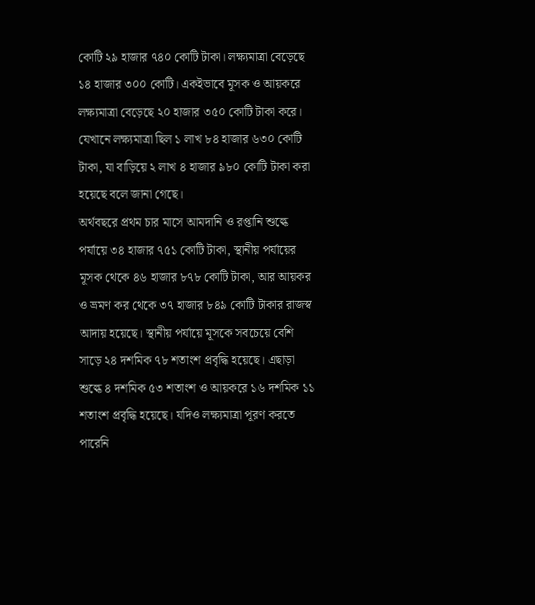কোটি ২৯ হাজার ৭৪০ কোটি টাকা। লক্ষ্যমাত্রা বেড়েছে ১৪ হাজার ৩০০ কোটি। একইভাবে মূসক ও আয়করে লক্ষ্যমাত্রা বেড়েছে ২০ হাজার ৩৫০ কোটি টাকা করে। যেখানে লক্ষ্যমাত্রা ছিল ১ লাখ ৮৪ হাজার ৬৩০ কোটি টাকা, যা বাড়িয়ে ২ লাখ ৪ হাজার ৯৮০ কোটি টাকা করা হয়েছে বলে জানা গেছে।
অর্থবছরে প্রথম চার মাসে আমদানি ও রপ্তানি শুল্কে পর্যায়ে ৩৪ হাজার ৭৫১ কোটি টাকা, স্থানীয় পর্যায়ের মূসক থেকে ৪৬ হাজার ৮৭৮ কোটি টাকা, আর আয়কর ও ভ্রমণ কর থেকে ৩৭ হাজার ৮৪৯ কোটি টাকার রাজস্ব আদায় হয়েছে। স্থানীয় পর্যায়ে মূসকে সবচেয়ে বেশি সাড়ে ২৪ দশমিক ৭৮ শতাংশ প্রবৃদ্ধি হয়েছে। এছাড়া শুল্কে ৪ দশমিক ৫৩ শতাংশ ও আয়করে ১৬ দশমিক ১১ শতাংশ প্রবৃদ্ধি হয়েছে। যদিও লক্ষ্যমাত্রা পূরণ করতে পারেনি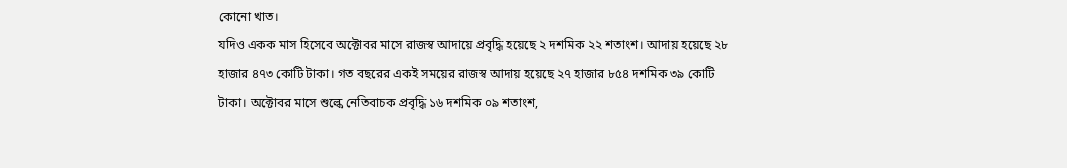কোনো খাত।
যদিও একক মাস হিসেবে অক্টোবর মাসে রাজস্ব আদায়ে প্রবৃদ্ধি হয়েছে ২ দশমিক ২২ শতাংশ। আদায় হয়েছে ২৮ হাজার ৪৭৩ কোটি টাকা। গত বছরের একই সময়ের রাজস্ব আদায় হয়েছে ২৭ হাজার ৮৫৪ দশমিক ৩৯ কোটি টাকা। অক্টোবর মাসে শুল্কে নেতিবাচক প্রবৃদ্ধি ১৬ দশমিক ০৯ শতাংশ,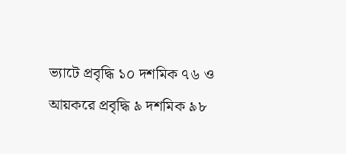ভ্যাটে প্রবৃদ্ধি ১০ দশমিক ৭৬ ও আয়করে প্রবৃদ্ধি ৯ দশমিক ৯৮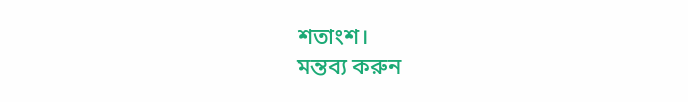শতাংশ।
মন্তব্য করুন